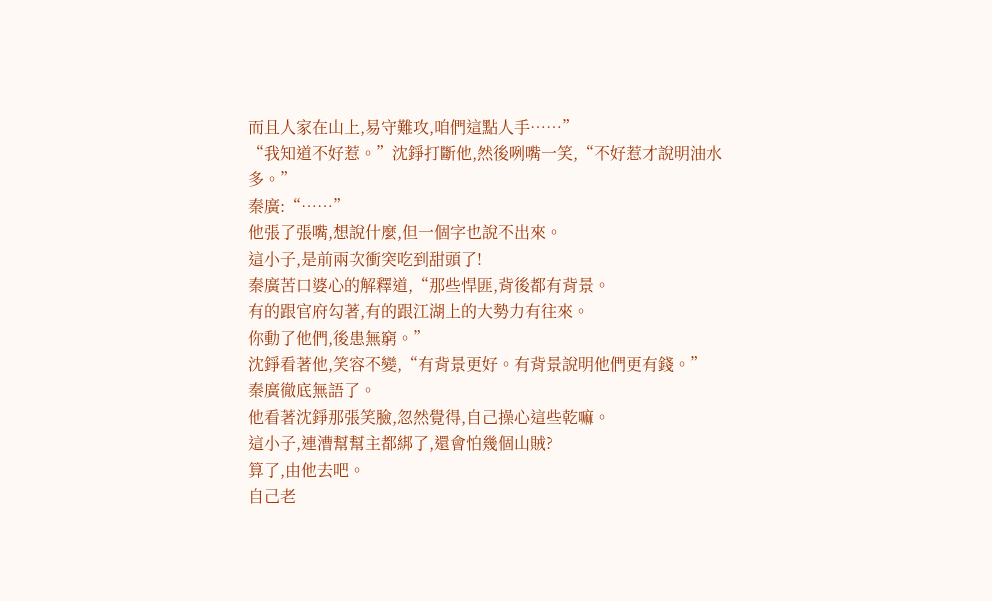而且人家在山上,易守難攻,咱們這點人手……”
“我知道不好惹。”沈錚打斷他,然後咧嘴一笑,“不好惹才說明油水多。”
秦廣:“……”
他張了張嘴,想說什麼,但一個字也說不出來。
這小子,是前兩次衝突吃到甜頭了!
秦廣苦口婆心的解釋道,“那些悍匪,背後都有背景。
有的跟官府勾著,有的跟江湖上的大勢力有往來。
你動了他們,後患無窮。”
沈錚看著他,笑容不變,“有背景更好。有背景說明他們更有錢。”
秦廣徹底無語了。
他看著沈錚那張笑臉,忽然覺得,自己操心這些乾嘛。
這小子,連漕幫幫主都綁了,還會怕幾個山賊?
算了,由他去吧。
自己老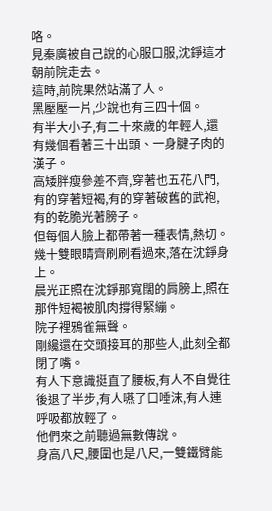咯。
見秦廣被自己說的心服口服,沈錚這才朝前院走去。
這時,前院果然站滿了人。
黑壓壓一片,少說也有三四十個。
有半大小子,有二十來歲的年輕人,還有幾個看著三十出頭、一身腱子肉的漢子。
高矮胖瘦參差不齊,穿著也五花八門,有的穿著短褐,有的穿著破舊的武袍,有的乾脆光著膀子。
但每個人臉上都帶著一種表情,熱切。
幾十雙眼睛齊刷刷看過來,落在沈錚身上。
晨光正照在沈錚那寬闊的肩膀上,照在那件短褐被肌肉撐得緊繃。
院子裡鴉雀無聲。
剛纔還在交頭接耳的那些人,此刻全都閉了嘴。
有人下意識挺直了腰板,有人不自覺往後退了半步,有人嚥了口唾沫,有人連呼吸都放輕了。
他們來之前聽過無數傳說。
身高八尺,腰圍也是八尺,一雙鐵臂能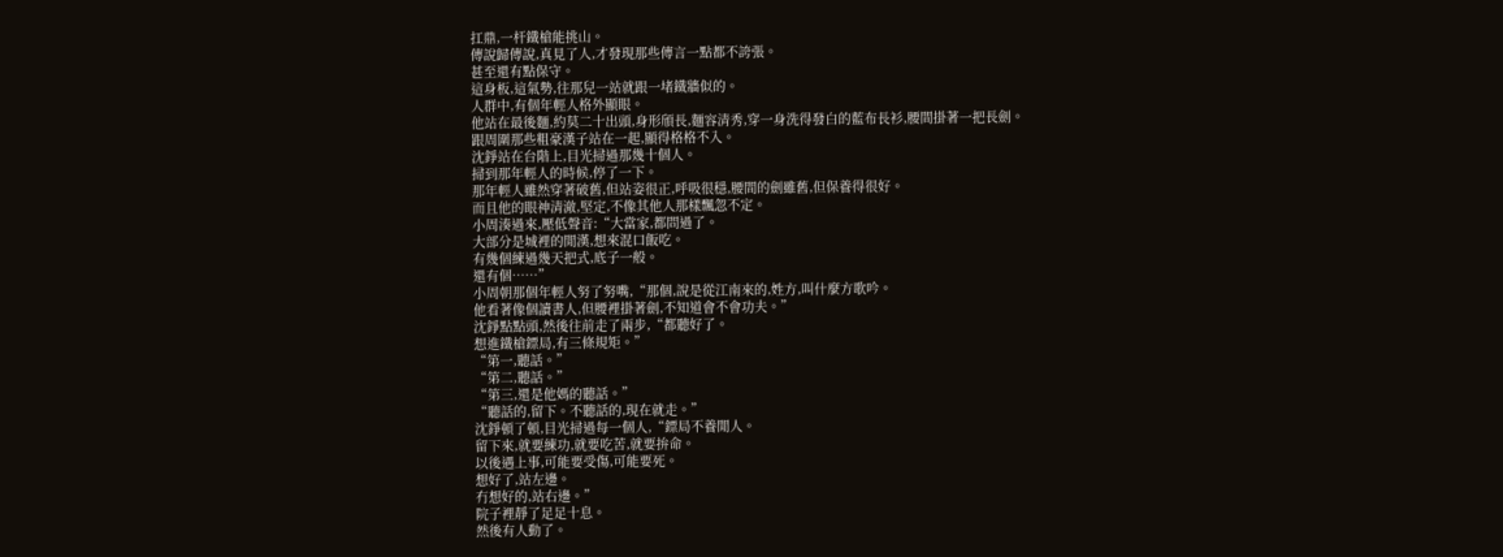扛鼎,一杆鐵槍能挑山。
傳說歸傳說,真見了人,才發現那些傳言一點都不誇張。
甚至還有點保守。
這身板,這氣勢,往那兒一站就跟一堵鐵牆似的。
人群中,有個年輕人格外顯眼。
他站在最後麵,約莫二十出頭,身形頎長,麵容清秀,穿一身洗得發白的藍布長衫,腰間掛著一把長劍。
跟周圍那些粗豪漢子站在一起,顯得格格不入。
沈錚站在台階上,目光掃過那幾十個人。
掃到那年輕人的時候,停了一下。
那年輕人雖然穿著破舊,但站姿很正,呼吸很穩,腰間的劍雖舊,但保養得很好。
而且他的眼神清澈,堅定,不像其他人那樣飄忽不定。
小周湊過來,壓低聲音:“大當家,都問過了。
大部分是城裡的閒漢,想來混口飯吃。
有幾個練過幾天把式,底子一般。
還有個……”
小周朝那個年輕人努了努嘴,“那個,說是從江南來的,姓方,叫什麼方歌吟。
他看著像個讀書人,但腰裡掛著劍,不知道會不會功夫。”
沈錚點點頭,然後往前走了兩步,“都聽好了。
想進鐵槍鏢局,有三條規矩。”
“第一,聽話。”
“第二,聽話。”
“第三,還是他媽的聽話。”
“聽話的,留下。不聽話的,現在就走。”
沈錚頓了頓,目光掃過每一個人,“鏢局不養閒人。
留下來,就要練功,就要吃苦,就要拚命。
以後遇上事,可能要受傷,可能要死。
想好了,站左邊。
冇想好的,站右邊。”
院子裡靜了足足十息。
然後有人動了。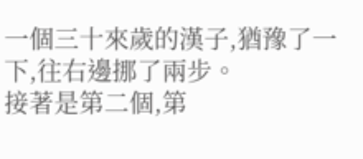一個三十來歲的漢子,猶豫了一下,往右邊挪了兩步。
接著是第二個,第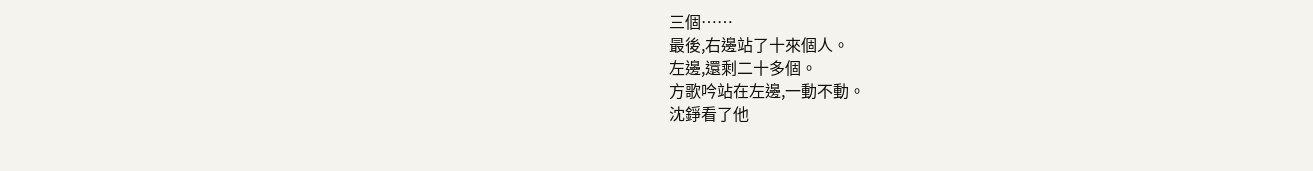三個……
最後,右邊站了十來個人。
左邊,還剩二十多個。
方歌吟站在左邊,一動不動。
沈錚看了他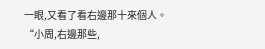一眼,又看了看右邊那十來個人。
“小周,右邊那些,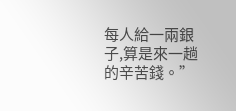每人給一兩銀子,算是來一趟的辛苦錢。”